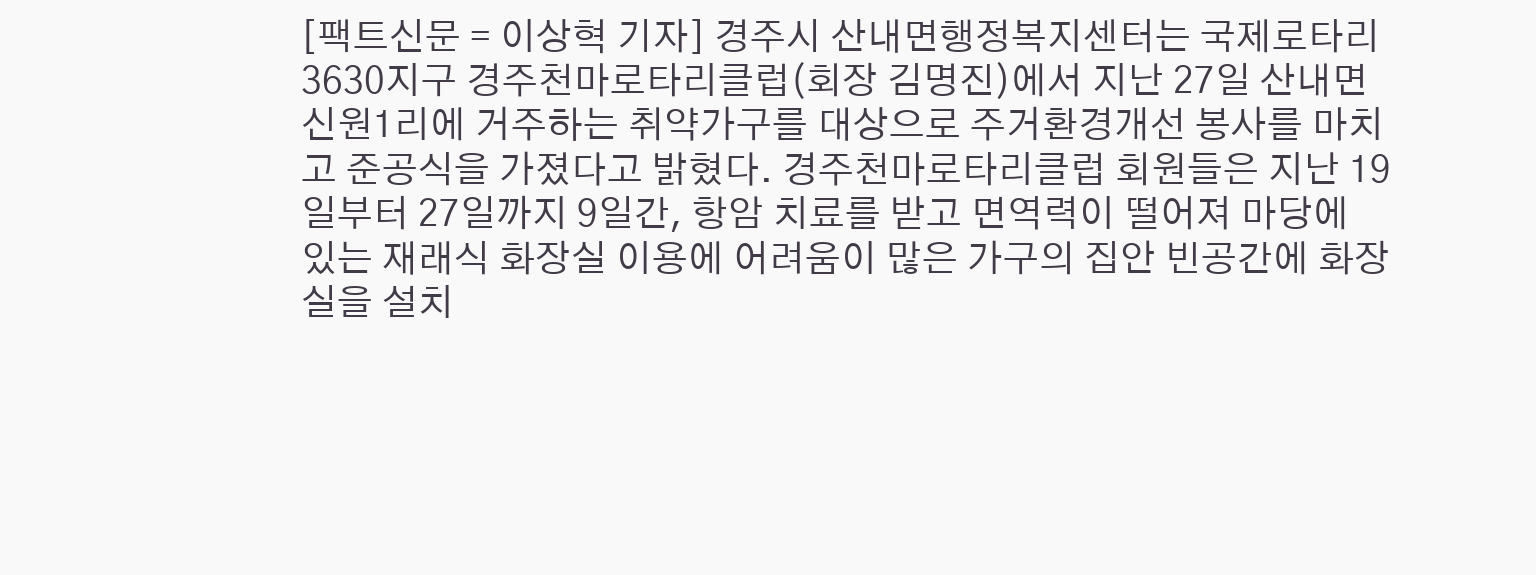[팩트신문 = 이상혁 기자] 경주시 산내면행정복지센터는 국제로타리 3630지구 경주천마로타리클럽(회장 김명진)에서 지난 27일 산내면 신원1리에 거주하는 취약가구를 대상으로 주거환경개선 봉사를 마치고 준공식을 가졌다고 밝혔다. 경주천마로타리클럽 회원들은 지난 19일부터 27일까지 9일간, 항암 치료를 받고 면역력이 떨어져 마당에 있는 재래식 화장실 이용에 어려움이 많은 가구의 집안 빈공간에 화장실을 설치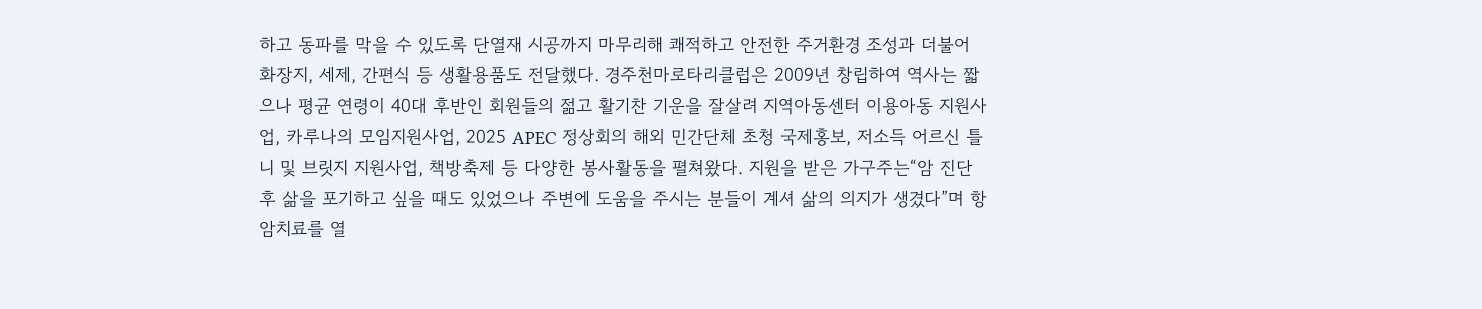하고 동파를 막을 수 있도록 단열재 시공까지 마무리해 쾌적하고 안전한 주거환경 조성과 더불어 화장지, 세제, 간편식 등 생활용품도 전달했다. 경주천마로타리클럽은 2009년 창립하여 역사는 짧으나 평균 연령이 40대 후반인 회원들의 젊고 활기찬 기운을 잘살려 지역아동센터 이용아동 지원사업, 카루나의 모임지원사업, 2025 APEC 정상회의 해외 민간단체 초청 국제홍보, 저소득 어르신 틀니 및 브릿지 지원사업, 책방축제 등 다양한 봉사활동을 펼쳐왔다. 지원을 받은 가구주는“암 진단 후 삶을 포기하고 싶을 때도 있었으나 주변에 도움을 주시는 분들이 계셔 삶의 의지가 생겼다”며 항암치료를 열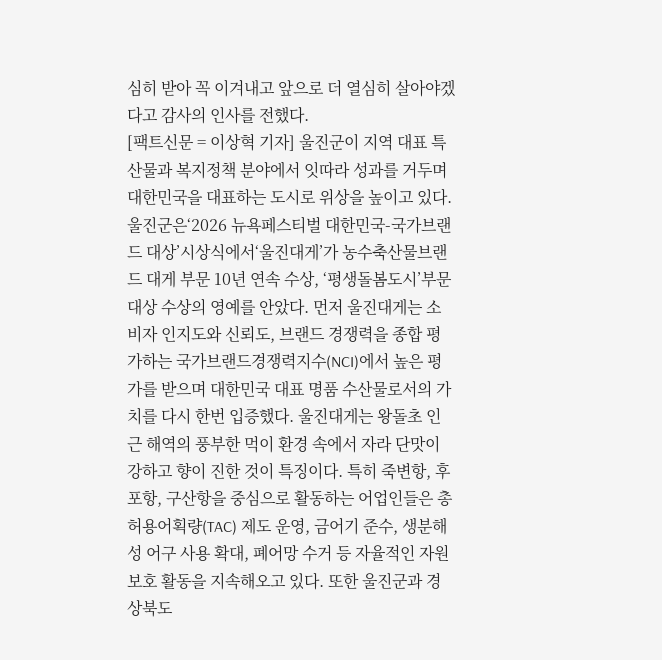심히 받아 꼭 이겨내고 앞으로 더 열심히 살아야겠다고 감사의 인사를 전했다.
[팩트신문 = 이상혁 기자] 울진군이 지역 대표 특산물과 복지정책 분야에서 잇따라 성과를 거두며 대한민국을 대표하는 도시로 위상을 높이고 있다. 울진군은‘2026 뉴욕페스티벌 대한민국-국가브랜드 대상’시상식에서‘울진대게’가 농수축산물브랜드 대게 부문 10년 연속 수상, ‘평생돌봄도시’부문 대상 수상의 영예를 안았다. 먼저 울진대게는 소비자 인지도와 신뢰도, 브랜드 경쟁력을 종합 평가하는 국가브랜드경쟁력지수(NCI)에서 높은 평가를 받으며 대한민국 대표 명품 수산물로서의 가치를 다시 한번 입증했다. 울진대게는 왕돌초 인근 해역의 풍부한 먹이 환경 속에서 자라 단맛이 강하고 향이 진한 것이 특징이다. 특히 죽변항, 후포항, 구산항을 중심으로 활동하는 어업인들은 총허용어획량(TAC) 제도 운영, 금어기 준수, 생분해성 어구 사용 확대, 폐어망 수거 등 자율적인 자원 보호 활동을 지속해오고 있다. 또한 울진군과 경상북도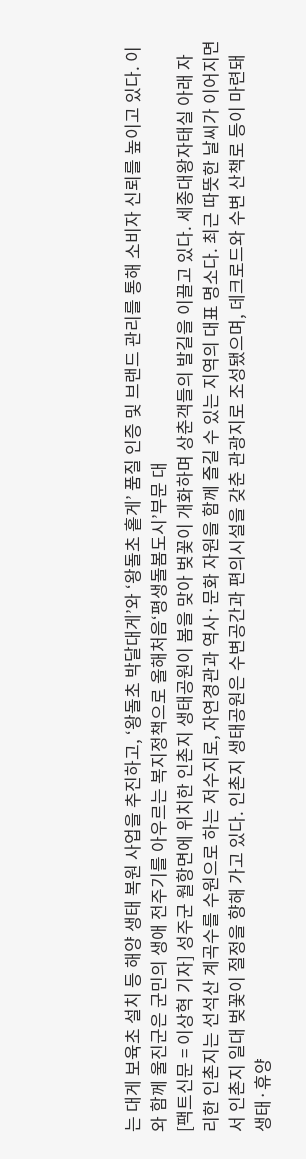는 대게 보육초 설치 등 해양 생태 복원 사업을 추진하고, ‘왕돌초 박달대게’와 ‘왕돌초 홑게’ 품질 인증 및 브랜드 관리를 통해 소비자 신뢰를 높이고 있다. 이와 함께 울진군은 군민의 생애 전주기를 아우르는 복지정책으로 올해처음‘평생돌봄도시’부문 대
[팩트신문 = 이상혁 기자] 성주군 월항면에 위치한 인촌지 생태공원이 봄을 맞아 벚꽃이 개화하며 상춘객들의 발길을 이끌고 있다. 세종대왕자태실 아래 자리한 인촌지는 선석산 계곡수를 수원으로 하는 저수지로, 자연경관과 역사·문화 자원을 함께 즐길 수 있는 지역의 대표 명소다. 최근 따뜻한 날씨가 이어지면서 인촌지 일대 벚꽃이 절정을 향해 가고 있다. 인촌지 생태공원은 수변공간과 편의시설을 갖춘 관광지로 조성됐으며, 데크로드와 수변 산책로 등이 마련돼 생태·휴양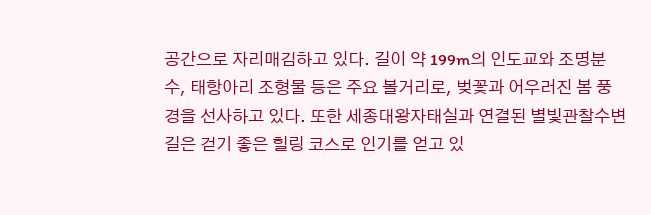공간으로 자리매김하고 있다. 길이 약 199m의 인도교와 조명분수, 태항아리 조형물 등은 주요 볼거리로, 벚꽃과 어우러진 봄 풍경을 선사하고 있다. 또한 세종대왕자태실과 연결된 별빛관찰수변길은 걷기 좋은 힐링 코스로 인기를 얻고 있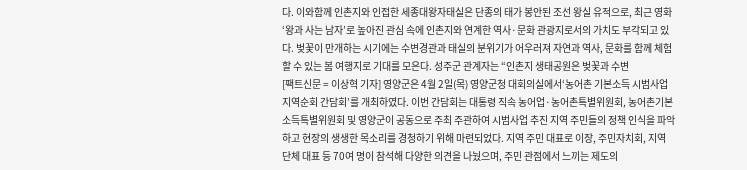다. 이와함께 인촌지와 인접한 세종대왕자태실은 단종의 태가 봉안된 조선 왕실 유적으로, 최근 영화 ‘왕과 사는 남자’로 높아진 관심 속에 인촌지와 연계한 역사·문화 관광지로서의 가치도 부각되고 있다. 벚꽃이 만개하는 시기에는 수변경관과 태실의 분위기가 어우러져 자연과 역사, 문화를 함께 체험할 수 있는 봄 여행지로 기대를 모은다. 성주군 관계자는 “인촌지 생태공원은 벚꽃과 수변
[팩트신문 = 이상혁 기자] 영양군은 4월 2일(목) 영양군청 대회의실에서‘농어촌 기본소득 시범사업 지역순회 간담회’를 개최하였다. 이번 간담회는 대통령 직속 농어업·농어촌특별위원회, 농어촌기본소득특별위원회 및 영양군이 공동으로 주최 주관하여 시범사업 추진 지역 주민들의 정책 인식을 파악하고 현장의 생생한 목소리를 경청하기 위해 마련되었다. 지역 주민 대표로 이장, 주민자치회, 지역 단체 대표 등 70여 명이 참석해 다양한 의견을 나눴으며, 주민 관점에서 느끼는 제도의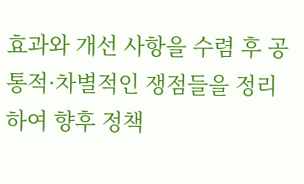효과와 개선 사항을 수렴 후 공통적·차별적인 쟁점들을 정리하여 향후 정책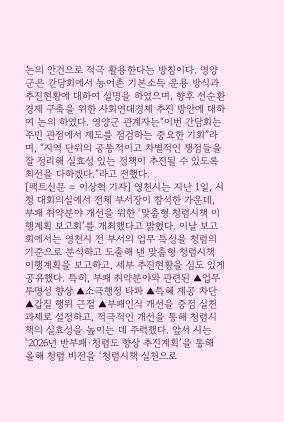논의 안건으로 적극 활용한다는 방침이다. 영양군은 간담회에서 농어촌 기본소득 운용 방식과 추진현황에 대하여 설명을 하였으며, 향후 선순환 경제 구축을 위한 사회연대경제 추진 방안에 대하여 논의 하였다. 영양군 관계자는“이번 간담회는 주민 관점에서 제도를 점검하는 중요한 기회”라며, “지역 단위의 공통적이고 차별적인 쟁점들을 잘 정리해 실효성 있는 정책이 추진될 수 있도록 최선을 다하겠다.”라고 전했다.
[팩트신문 = 이상혁 기자] 영천시는 지난 1일, 시청 대회의실에서 전체 부서장이 참석한 가운데, 부패 취약분야 개선을 위한 ‘맞춤형 청렴시책 이행계획 보고회’를 개최했다고 밝혔다. 이날 보고회에서는 영천시 전 부서의 업무 특성을 청렴의 기준으로 분석하고 도출해 낸 맞춤형 청렴시책 이행계획을 보고하고, 세부 추진현황을 심도 있게 공유했다. 특히, 부패 취약분야와 관련된 ▲업무 투명성 향상 ▲소극행정 타파 ▲특혜 제공 차단 ▲갑질 행위 근절 ▲부패인식 개선을 중점 실천과제로 설정하고, 적극적인 개선을 통해 청렴시책의 실효성을 높이는 데 주력했다. 앞서 시는 ‘2026년 반부패·청렴도 향상 추진계획’을 통해 올해 청렴 비전을 ‘청렴시책 실천으로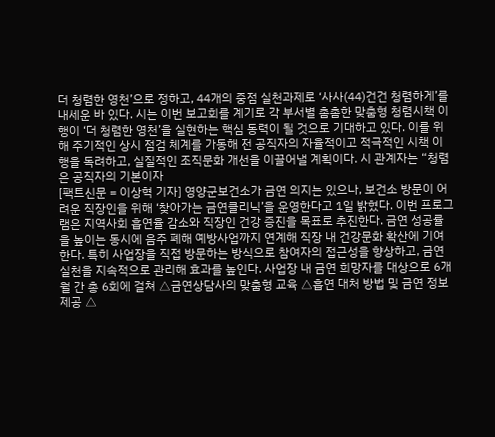더 청렴한 영천’으로 정하고, 44개의 중점 실천과제로 ‘사사(44)건건 청렴하게’를 내세운 바 있다. 시는 이번 보고회를 계기로 각 부서별 촘촘한 맞춤형 청렴시책 이행이 ‘더 청렴한 영천’을 실현하는 핵심 동력이 될 것으로 기대하고 있다. 이를 위해 주기적인 상시 점검 체계를 가동해 전 공직자의 자율적이고 적극적인 시책 이행을 독려하고, 실질적인 조직문화 개선을 이끌어낼 계획이다. 시 관계자는 “청렴은 공직자의 기본이자
[팩트신문 = 이상혁 기자] 영양군보건소가 금연 의지는 있으나, 보건소 방문이 어려운 직장인을 위해 ‘찾아가는 금연클리닉’을 운영한다고 1일 밝혔다. 이번 프로그램은 지역사회 흡연율 감소와 직장인 건강 증진을 목표로 추진한다. 금연 성공률을 높이는 동시에 음주 폐해 예방사업까지 연계해 직장 내 건강문화 확산에 기여한다. 특히 사업장을 직접 방문하는 방식으로 참여자의 접근성을 향상하고, 금연 실천을 지속적으로 관리해 효과를 높인다. 사업장 내 금연 희망자를 대상으로 6개월 간 총 6회에 걸쳐 △금연상담사의 맞춤형 교육 △흡연 대처 방법 및 금연 정보 제공 △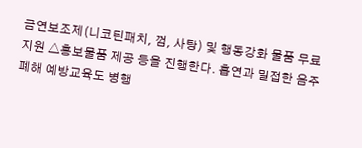금연보조제(니코틴패치, 껌, 사탕) 및 행동강화 물품 무료 지원 △홍보물품 제공 등을 진행한다. 흡연과 밀접한 음주 폐해 예방교육도 병행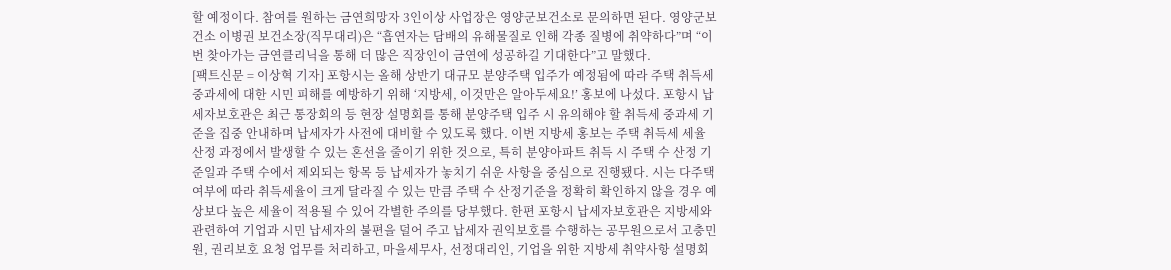할 예정이다. 참여를 원하는 금연희망자 3인이상 사업장은 영양군보건소로 문의하면 된다. 영양군보건소 이병권 보건소장(직무대리)은 “흡연자는 담배의 유해물질로 인해 각종 질병에 취약하다”며 “이번 찾아가는 금연클리닉을 통해 더 많은 직장인이 금연에 성공하길 기대한다”고 말했다.
[팩트신문 = 이상혁 기자] 포항시는 올해 상반기 대규모 분양주택 입주가 예정됨에 따라 주택 취득세 중과세에 대한 시민 피해를 예방하기 위해 ‘지방세, 이것만은 알아두세요!’ 홍보에 나섰다. 포항시 납세자보호관은 최근 통장회의 등 현장 설명회를 통해 분양주택 입주 시 유의해야 할 취득세 중과세 기준을 집중 안내하며 납세자가 사전에 대비할 수 있도록 했다. 이번 지방세 홍보는 주택 취득세 세율 산정 과정에서 발생할 수 있는 혼선을 줄이기 위한 것으로, 특히 분양아파트 취득 시 주택 수 산정 기준일과 주택 수에서 제외되는 항목 등 납세자가 놓치기 쉬운 사항을 중심으로 진행됐다. 시는 다주택 여부에 따라 취득세율이 크게 달라질 수 있는 만큼 주택 수 산정기준을 정확히 확인하지 않을 경우 예상보다 높은 세율이 적용될 수 있어 각별한 주의를 당부했다. 한편 포항시 납세자보호관은 지방세와 관련하여 기업과 시민 납세자의 불편을 덜어 주고 납세자 권익보호를 수행하는 공무원으로서 고충민원, 권리보호 요청 업무를 처리하고, 마을세무사, 선정대리인, 기업을 위한 지방세 취약사항 설명회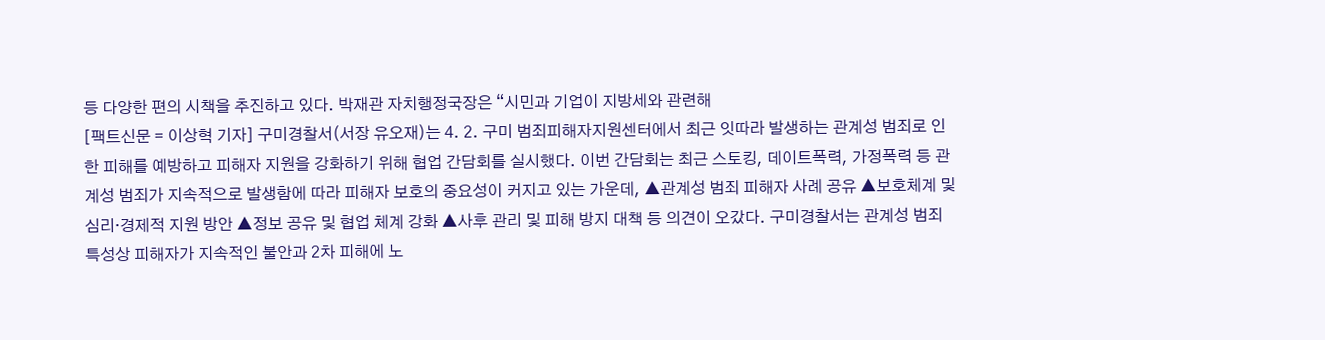등 다양한 편의 시책을 추진하고 있다. 박재관 자치행정국장은 “시민과 기업이 지방세와 관련해
[팩트신문 = 이상혁 기자] 구미경찰서(서장 유오재)는 4. 2. 구미 범죄피해자지원센터에서 최근 잇따라 발생하는 관계성 범죄로 인한 피해를 예방하고 피해자 지원을 강화하기 위해 협업 간담회를 실시했다. 이번 간담회는 최근 스토킹, 데이트폭력, 가정폭력 등 관계성 범죄가 지속적으로 발생함에 따라 피해자 보호의 중요성이 커지고 있는 가운데, ▲관계성 범죄 피해자 사례 공유 ▲보호체계 및 심리·경제적 지원 방안 ▲정보 공유 및 협업 체계 강화 ▲사후 관리 및 피해 방지 대책 등 의견이 오갔다. 구미경찰서는 관계성 범죄 특성상 피해자가 지속적인 불안과 2차 피해에 노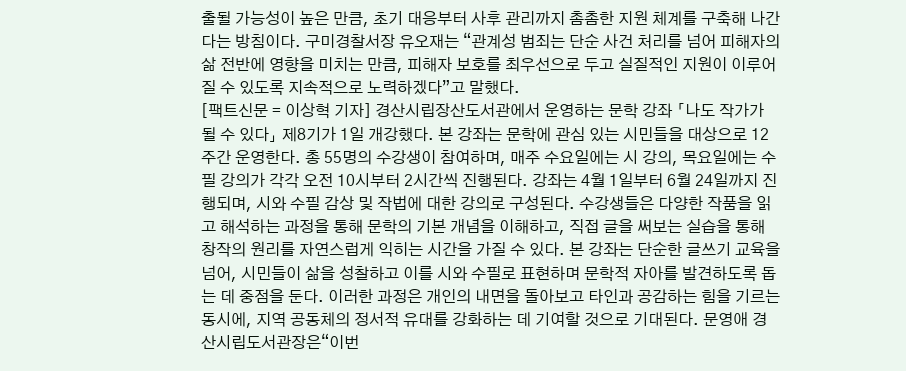출될 가능성이 높은 만큼, 초기 대응부터 사후 관리까지 촘촘한 지원 체계를 구축해 나간다는 방침이다. 구미경찰서장 유오재는 “관계성 범죄는 단순 사건 처리를 넘어 피해자의 삶 전반에 영향을 미치는 만큼, 피해자 보호를 최우선으로 두고 실질적인 지원이 이루어질 수 있도록 지속적으로 노력하겠다”고 말했다.
[팩트신문 = 이상혁 기자] 경산시립장산도서관에서 운영하는 문학 강좌 「나도 작가가 될 수 있다」 제8기가 1일 개강했다. 본 강좌는 문학에 관심 있는 시민들을 대상으로 12주간 운영한다. 총 55명의 수강생이 참여하며, 매주 수요일에는 시 강의, 목요일에는 수필 강의가 각각 오전 10시부터 2시간씩 진행된다. 강좌는 4월 1일부터 6월 24일까지 진행되며, 시와 수필 감상 및 작법에 대한 강의로 구성된다. 수강생들은 다양한 작품을 읽고 해석하는 과정을 통해 문학의 기본 개념을 이해하고, 직접 글을 써보는 실습을 통해 창작의 원리를 자연스럽게 익히는 시간을 가질 수 있다. 본 강좌는 단순한 글쓰기 교육을 넘어, 시민들이 삶을 성찰하고 이를 시와 수필로 표현하며 문학적 자아를 발견하도록 돕는 데 중점을 둔다. 이러한 과정은 개인의 내면을 돌아보고 타인과 공감하는 힘을 기르는 동시에, 지역 공동체의 정서적 유대를 강화하는 데 기여할 것으로 기대된다. 문영애 경산시립도서관장은“이번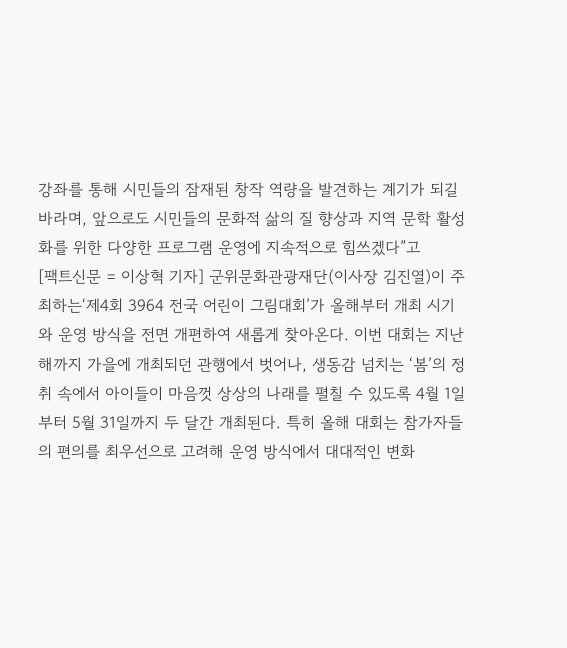강좌를 통해 시민들의 잠재된 창작 역량을 발견하는 계기가 되길 바라며, 앞으로도 시민들의 문화적 삶의 질 향상과 지역 문학 활성화를 위한 다양한 프로그램 운영에 지속적으로 힘쓰겠다”고
[팩트신문 = 이상혁 기자] 군위문화관광재단(이사장 김진열)이 주최하는‘제4회 3964 전국 어린이 그림대회’가 올해부터 개최 시기와 운영 방식을 전면 개편하여 새롭게 찾아온다. 이번 대회는 지난해까지 가을에 개최되던 관행에서 벗어나, 생동감 넘치는 ‘봄’의 정취 속에서 아이들이 마음껏 상상의 나래를 펼칠 수 있도록 4월 1일부터 5월 31일까지 두 달간 개최된다. 특히 올해 대회는 참가자들의 편의를 최우선으로 고려해 운영 방식에서 대대적인 변화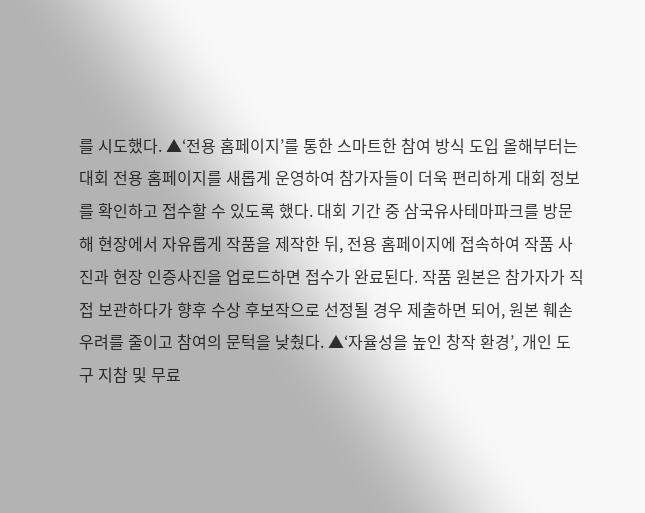를 시도했다. ▲‘전용 홈페이지’를 통한 스마트한 참여 방식 도입 올해부터는 대회 전용 홈페이지를 새롭게 운영하여 참가자들이 더욱 편리하게 대회 정보를 확인하고 접수할 수 있도록 했다. 대회 기간 중 삼국유사테마파크를 방문해 현장에서 자유롭게 작품을 제작한 뒤, 전용 홈페이지에 접속하여 작품 사진과 현장 인증사진을 업로드하면 접수가 완료된다. 작품 원본은 참가자가 직접 보관하다가 향후 수상 후보작으로 선정될 경우 제출하면 되어, 원본 훼손 우려를 줄이고 참여의 문턱을 낮췄다. ▲‘자율성을 높인 창작 환경’, 개인 도구 지참 및 무료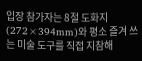입장 참가자는 8절 도화지(272×394mm)와 평소 즐겨 쓰는 미술 도구를 직접 지참해